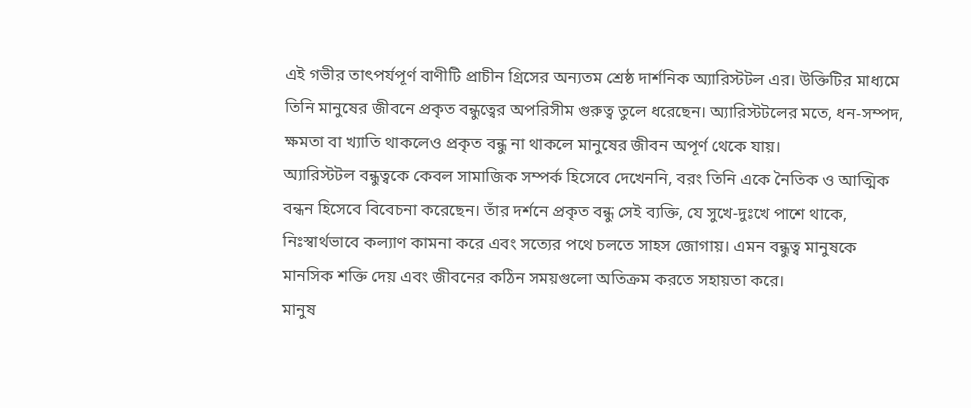এই গভীর তাৎপর্যপূর্ণ বাণীটি প্রাচীন গ্রিসের অন্যতম শ্রেষ্ঠ দার্শনিক অ্যারিস্টটল এর। উক্তিটির মাধ্যমে তিনি মানুষের জীবনে প্রকৃত বন্ধুত্বের অপরিসীম গুরুত্ব তুলে ধরেছেন। অ্যারিস্টটলের মতে, ধন-সম্পদ, ক্ষমতা বা খ্যাতি থাকলেও প্রকৃত বন্ধু না থাকলে মানুষের জীবন অপূর্ণ থেকে যায়।
অ্যারিস্টটল বন্ধুত্বকে কেবল সামাজিক সম্পর্ক হিসেবে দেখেননি, বরং তিনি একে নৈতিক ও আত্মিক বন্ধন হিসেবে বিবেচনা করেছেন। তাঁর দর্শনে প্রকৃত বন্ধু সেই ব্যক্তি, যে সুখে-দুঃখে পাশে থাকে, নিঃস্বার্থভাবে কল্যাণ কামনা করে এবং সত্যের পথে চলতে সাহস জোগায়। এমন বন্ধুত্ব মানুষকে মানসিক শক্তি দেয় এবং জীবনের কঠিন সময়গুলো অতিক্রম করতে সহায়তা করে।
মানুষ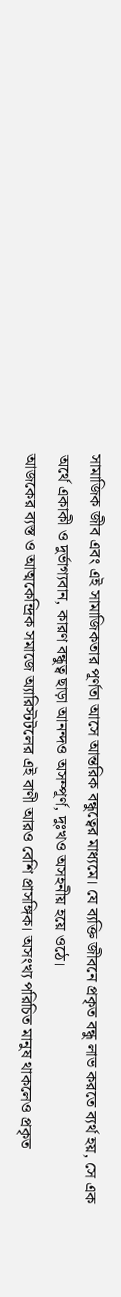সামাজিক জীব এবং এই সামাজিকতার পূর্ণতা আসে আন্তরিক বন্ধুত্বের মাধ্যমে। যে ব্যক্তি জীবনে প্রকৃত বন্ধু লাভ করতে ব্যর্থ হয়, সে এক অর্থে একাকী ও দুর্ভাগ্যবান, কারণ বন্ধুত্ব ছাড়া আনন্দও অসম্পূর্ণ, দুঃখও অসহনীয় হয়ে ওঠে।
আজকের ব্যস্ত ও আত্মকেন্দ্রিক সমাজে অ্যারিস্টটলের এই বাণী আরও বেশি প্রাসঙ্গিক। অসংখ্য পরিচিত মানুষ থাকলেও প্রকৃত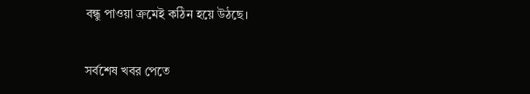বন্ধু পাওয়া ক্রমেই কঠিন হয়ে উঠছে।


সর্বশেষ খবর পেতে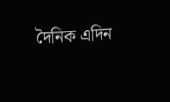দৈনিক এদিন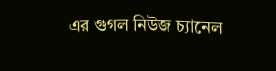এর গুগল নিউজ চ্যানেল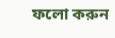ফলো করুন